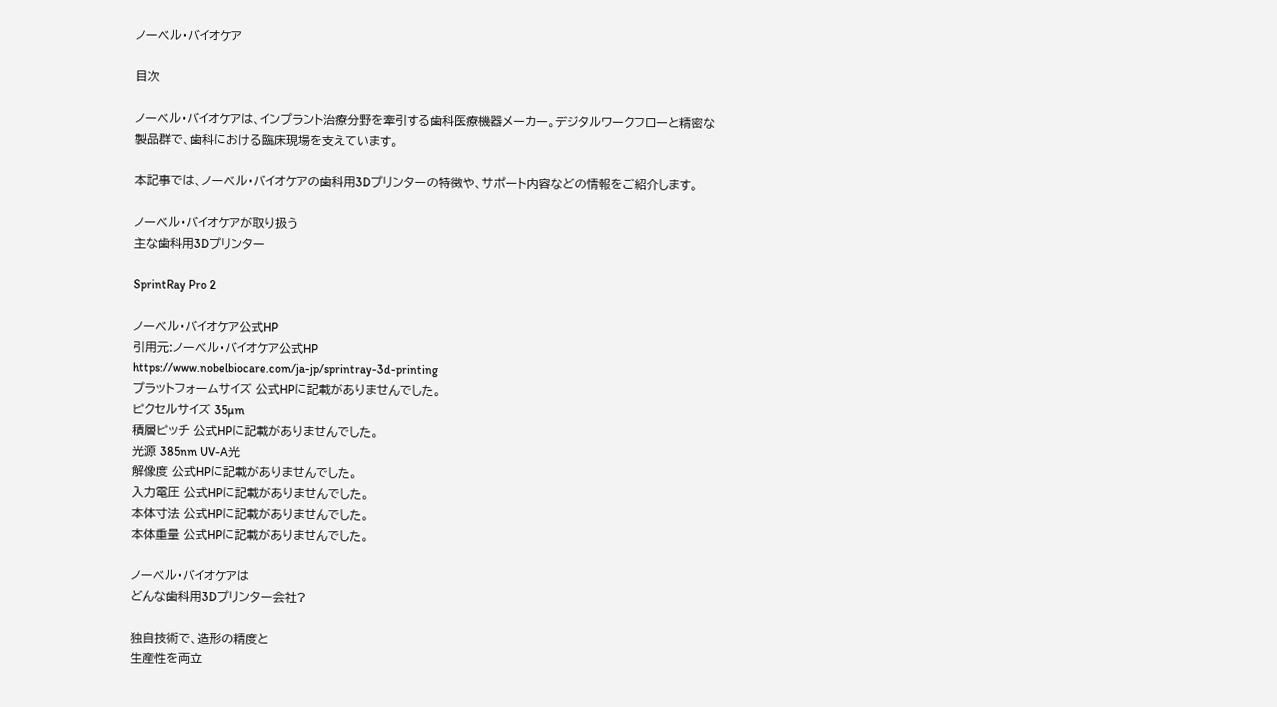ノーベル・バイオケア

目次

ノーベル・バイオケアは、インプラント治療分野を牽引する歯科医療機器メーカー。デジタルワークフローと精密な製品群で、歯科における臨床現場を支えています。

本記事では、ノーベル・バイオケアの歯科用3Dプリンターの特徴や、サポート内容などの情報をご紹介します。

ノーベル・バイオケアが取り扱う
主な歯科用3Dプリンター

SprintRay Pro 2

ノーベル・バイオケア公式HP
引用元:ノーベル・バイオケア公式HP
https://www.nobelbiocare.com/ja-jp/sprintray-3d-printing
プラットフォームサイズ 公式HPに記載がありませんでした。
ピクセルサイズ 35µm
積層ピッチ 公式HPに記載がありませんでした。
光源 385nm UV-A光
解像度 公式HPに記載がありませんでした。
入力電圧 公式HPに記載がありませんでした。
本体寸法 公式HPに記載がありませんでした。
本体重量 公式HPに記載がありませんでした。

ノーベル・バイオケアは
どんな歯科用3Dプリンター会社?

独自技術で、造形の精度と
生産性を両立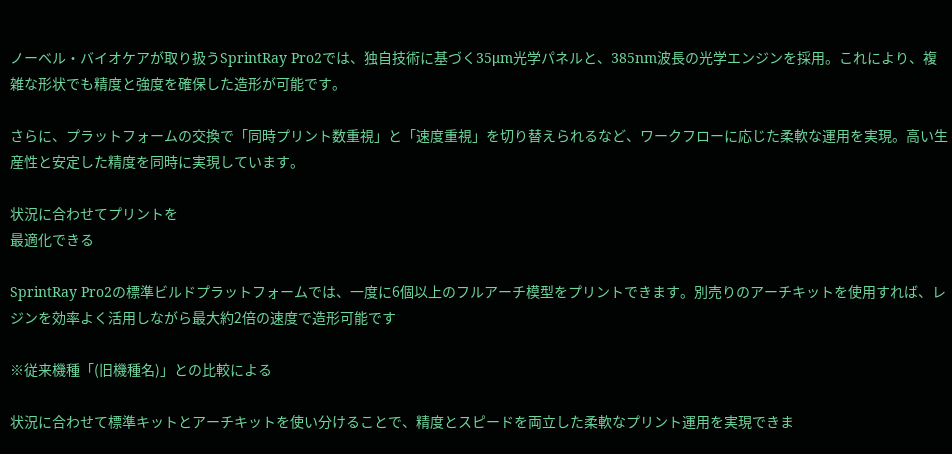ノーベル・バイオケアが取り扱うSprintRay Pro2では、独自技術に基づく35μm光学パネルと、385nm波長の光学エンジンを採用。これにより、複雑な形状でも精度と強度を確保した造形が可能です。

さらに、プラットフォームの交換で「同時プリント数重視」と「速度重視」を切り替えられるなど、ワークフローに応じた柔軟な運用を実現。高い生産性と安定した精度を同時に実現しています。

状況に合わせてプリントを
最適化できる

SprintRay Pro2の標準ビルドプラットフォームでは、一度に6個以上のフルアーチ模型をプリントできます。別売りのアーチキットを使用すれば、レジンを効率よく活用しながら最大約2倍の速度で造形可能です

※従来機種「(旧機種名)」との比較による

状況に合わせて標準キットとアーチキットを使い分けることで、精度とスピードを両立した柔軟なプリント運用を実現できま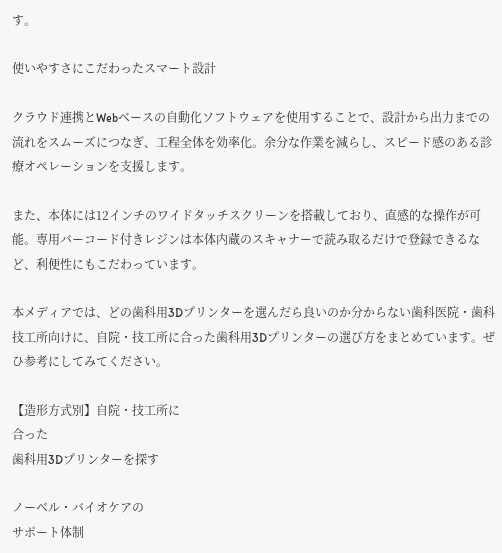す。

使いやすさにこだわったスマート設計

クラウド連携とWebベースの自動化ソフトウェアを使用することで、設計から出力までの流れをスムーズにつなぎ、工程全体を効率化。余分な作業を減らし、スピード感のある診療オペレーションを支援します。

また、本体には12インチのワイドタッチスクリーンを搭載しており、直感的な操作が可能。専用バーコード付きレジンは本体内蔵のスキャナーで読み取るだけで登録できるなど、利便性にもこだわっています。

本メディアでは、どの歯科用3Dプリンターを選んだら良いのか分からない歯科医院・歯科技工所向けに、自院・技工所に合った歯科用3Dプリンターの選び方をまとめています。ぜひ参考にしてみてください。

【造形方式別】自院・技工所に
合った
歯科用3Dプリンターを探す

ノーベル・バイオケアの
サポート体制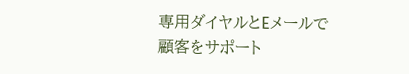専用ダイヤルとEメールで
顧客をサポート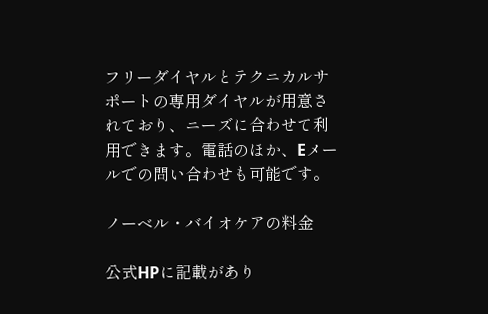フリーダイヤルとテクニカルサポートの専用ダイヤルが用意されており、ニーズに合わせて利用できます。電話のほか、Eメールでの問い合わせも可能です。

ノーベル・バイオケアの料金

公式HPに記載があり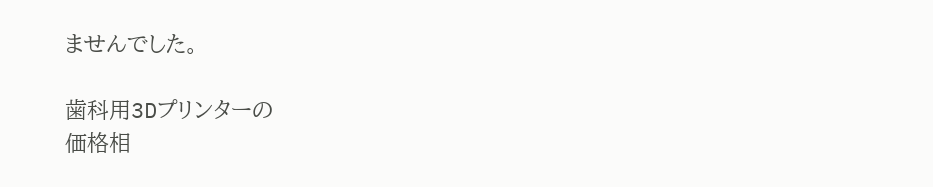ませんでした。

歯科用3Dプリンターの
価格相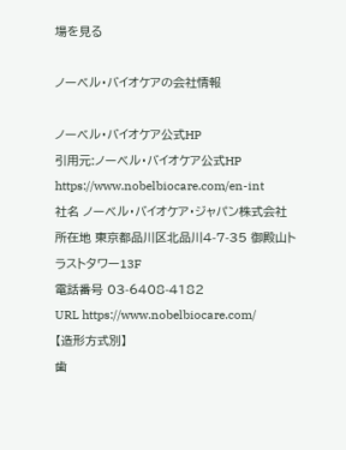場を見る

ノーベル・バイオケアの会社情報

ノーベル・バイオケア公式HP
引用元:ノーベル・バイオケア公式HP
https://www.nobelbiocare.com/en-int
社名 ノーベル・バイオケア・ジャパン株式会社
所在地 東京都品川区北品川4-7-35 御殿山トラストタワー13F
電話番号 03-6408-4182
URL https://www.nobelbiocare.com/
【造形方式別】
歯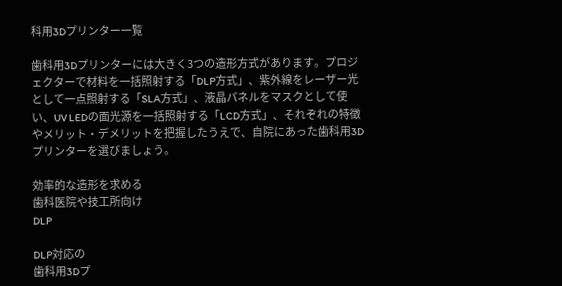科用3Dプリンター一覧

歯科用3Dプリンターには大きく3つの造形方式があります。プロジェクターで材料を一括照射する「DLP方式」、紫外線をレーザー光として一点照射する「SLA方式」、液晶パネルをマスクとして使い、UV LEDの面光源を一括照射する「LCD方式」、それぞれの特徴やメリット・デメリットを把握したうえで、自院にあった歯科用3Dプリンターを選びましょう。

効率的な造形を求める
歯科医院や技工所向け
DLP

DLP対応の
⻭科⽤3Dプ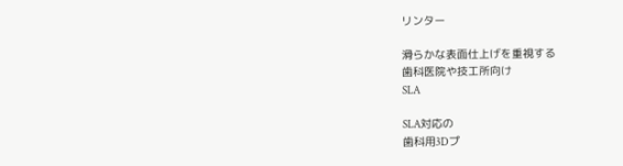リンター

滑らかな表面仕上げを重視する
歯科医院や技工所向け
SLA

SLA対応の
⻭科⽤3Dプ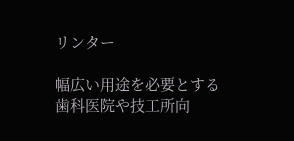リンター

幅広い用途を必要とする
歯科医院や技工所向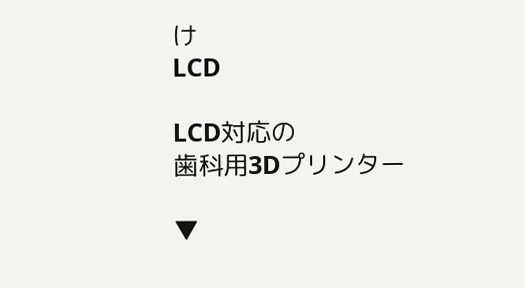け
LCD

LCD対応の
⻭科⽤3Dプリンター

▼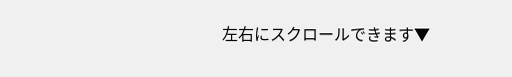左右にスクロールできます▼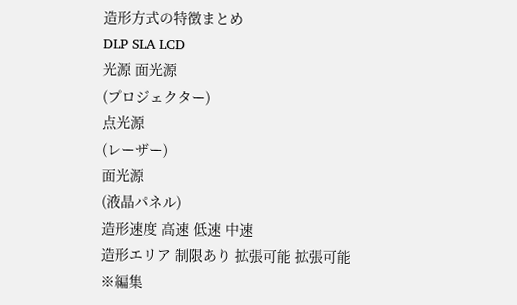造形方式の特徴まとめ
DLP SLA LCD
光源 面光源
(プロジェクター)
点光源
(レーザー)
面光源
(液晶パネル)
造形速度 高速 低速 中速
造形エリア 制限あり 拡張可能 拡張可能
※編集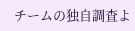チームの独自調査よ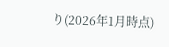り(2026年1月時点)